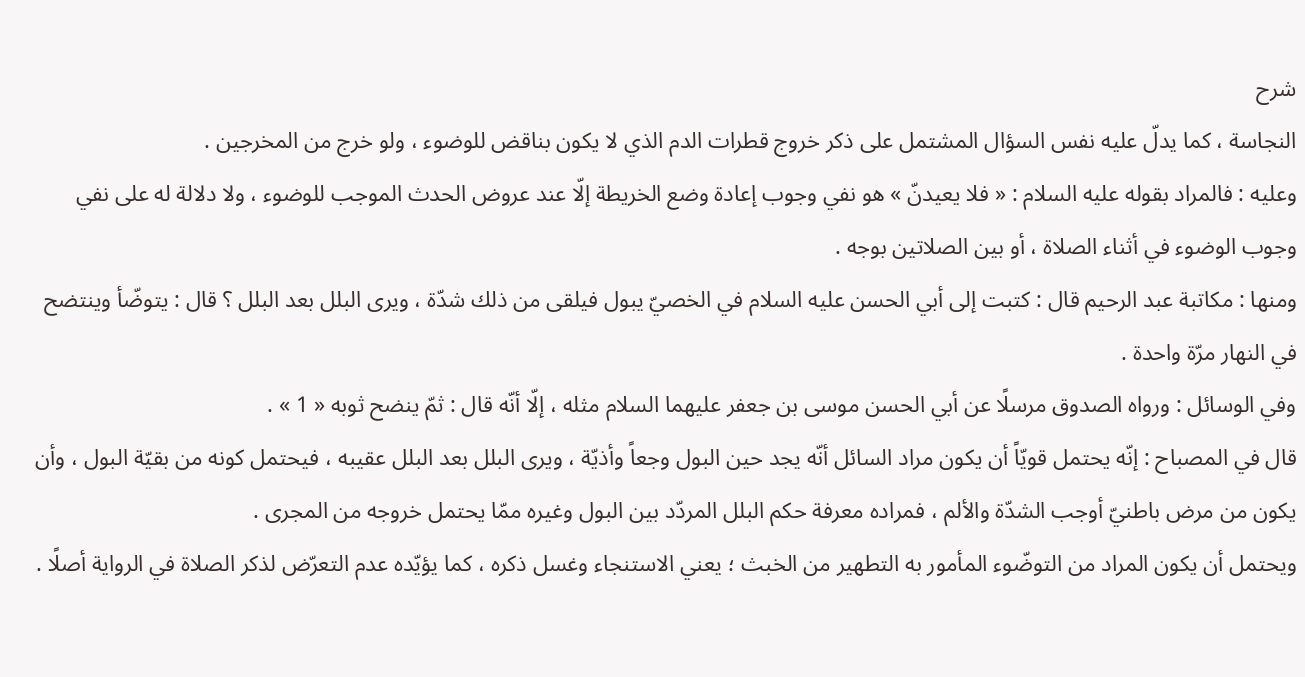شرح
النجاسة ، كما يدلّ عليه نفس السؤال المشتمل على ذكر خروج قطرات الدم الذي لا يكون بناقض للوضوء ، ولو خرج من المخرجين .
وعليه : فالمراد بقوله عليه السلام : « فلا يعيدنّ » هو نفي وجوب إعادة وضع الخريطة إلّا عند عروض الحدث الموجب للوضوء ، ولا دلالة له على نفي وجوب الوضوء في أثناء الصلاة ، أو بين الصلاتين بوجه .
ومنها : مكاتبة عبد الرحيم قال : كتبت إلى أبي الحسن عليه السلام في الخصيّ يبول فيلقى من ذلك شدّة ، ويرى البلل بعد البلل ؟ قال : يتوضّأ وينتضح في النهار مرّة واحدة .
وفي الوسائل : ورواه الصدوق مرسلًا عن أبي الحسن موسى بن جعفر عليهما السلام مثله ، إلّا أنّه قال : ثمّ ينضح ثوبه « 1 » .
قال في المصباح : إنّه يحتمل قويّاً أن يكون مراد السائل أنّه يجد حين البول وجعاً وأذيّة ، ويرى البلل بعد البلل عقيبه ، فيحتمل كونه من بقيّة البول ، وأن يكون من مرض باطنيّ أوجب الشدّة والألم ، فمراده معرفة حكم البلل المردّد بين البول وغيره ممّا يحتمل خروجه من المجرى .
ويحتمل أن يكون المراد من التوضّوء المأمور به التطهير من الخبث ؛ يعني الاستنجاء وغسل ذكره ، كما يؤيّده عدم التعرّض لذكر الصلاة في الرواية أصلًا .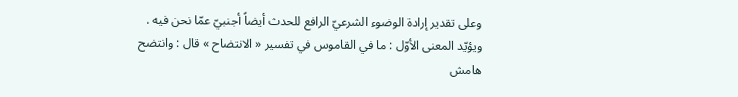وعلى تقدير إرادة الوضوء الشرعيّ الرافع للحدث أيضاً أجنبيّ عمّا نحن فيه .
ويؤيّد المعنى الأوّل : ما في القاموس في تفسير « الانتضاح » قال : وانتضح
هامش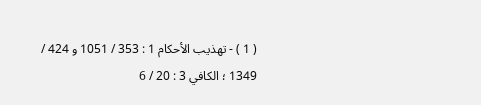( 1 ) - تهذيب الأحكام 1 : 353 / 1051 و 424 / 1349 ؛ الكافي 3 : 20 / 6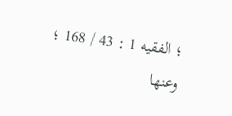؛ الفقيه 1 : 43 / 168 ؛ وعنها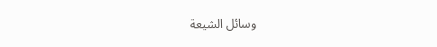وسائل الشيعة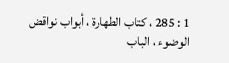1 : 285 ، كتاب الطهارة ، أبواب نواقض الوضوء ، الباب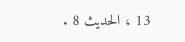13 ، الحديث 8 .